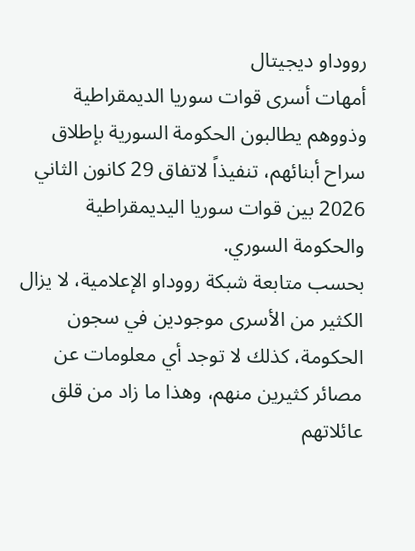رووداو ديجيتال
أمهات أسرى قوات سوريا الديمقراطية وذووهم يطالبون الحكومة السورية بإطلاق سراح أبنائهم، تنفيذاً لاتفاق 29 كانون الثاني 2026 بين قوات سوريا اليديمقراطية والحكومة السوري.
بحسب متابعة شبكة رووداو الإعلامية، لا يزال الكثير من الأسرى موجودين في سجون الحكومة، كذلك لا توجد أي معلومات عن مصائر كثيرين منهم، وهذا ما زاد من قلق عائلاتهم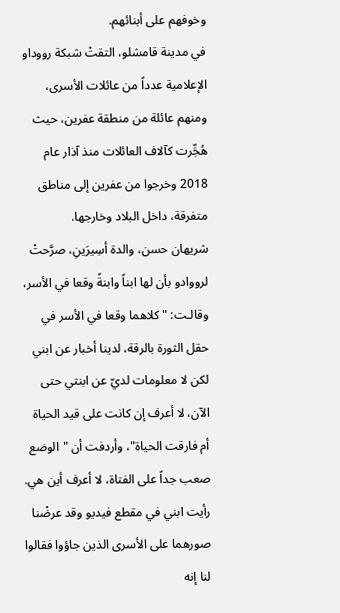وخوفهم على أبنائهم.
في مدينة قامشلو، التقتْ شبكة رووداو الإعلامية عدداً من عائلات الأسرى، ومنهم عائلة من منطقة عفرين، حيث هُجِّرت كآلاف العائلات منذ آذار عام 2018 وخرجوا من عفرين إلى مناطق متفرقة، داخل البلاد وخارجها.
شريهان حسن، والدة أسِيرَينِ، صرَّحتْ لرووادو بأن لها ابناً وابنةً وقعا في الأسر، وقالـت: "كلاهما وقعا في الأسر في حقل الثورة بالرقة، لدينا أخبار عن ابني لكن لا معلومات لديّ عن ابنتي حتى الآن، لا أعرف إن كانت على قيد الحياة أم فارقت الحياة"، وأردفت أن "الوضع صعب جداً على الفتاة، لا أعرف أين هي. رأيت ابني في مقطع فيديو وقد عرضْنا صورهما على الأسرى الذين جاؤوا فقالوا لنا إنه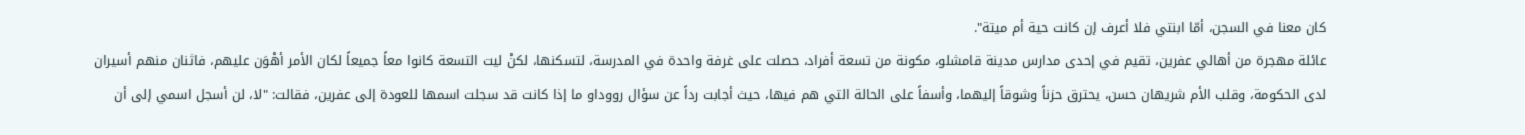كان معنا في السجن، أمّا ابنتي فلا أعرف إن كانت حية أم ميتة".
عائلة مهجرة من أهالي عفرين، تقيم في إحدى مدارس مدينة قامشلو، مكونة من تسعة أفراد، حصلت على غرفة واحدة في المدرسة، لتسكنها، لكنْ ليت التسعة كانوا معاً جميعاً لكان الأمر أهْوَن عليهم، فاثنان منهم أسيران لدى الحكومة، وقلب الأم شريهان حسن، يحترق حزناً وشوقاً إليهما، وأسفاً على الحالة التي هم فيها، حيث أجابت رداً عن سؤال رووداو ما إذا كانت قد سجلت اسمها للعودة إلى عفرين، فقالت: "لا، لن أسجل اسمي إلى أن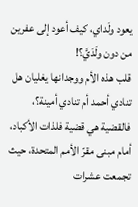يعود ولَداي، كيف أعود إلى عفرين من دون ولَدَيَّ؟!
قلب هذه الأم ووجدانها يغليان هل تنادي أحمد أم تنادي أمينة؟، فالقضية هي قضية فلذات الأكباد، أمام مبنى مقرّ الأمم المتحدة، حيث تجمعت عشرات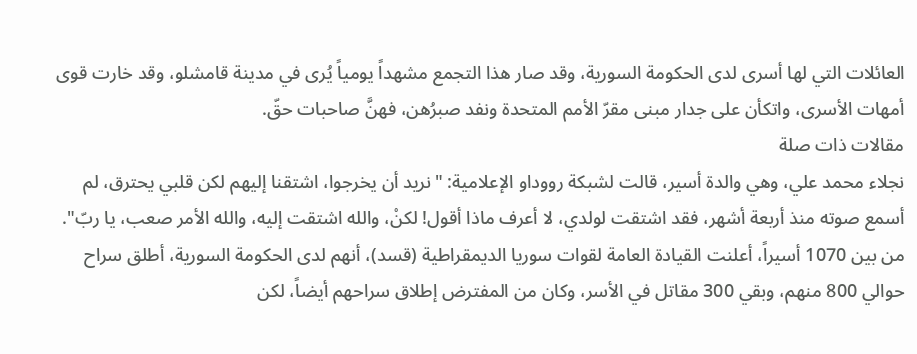العائلات التي لها أسرى لدى الحكومة السورية، وقد صار هذا التجمع مشهداً يومياً يُرى في مدينة قامشلو، وقد خارت قوى أمهات الأسرى، واتكأن على جدار مبنى مقرّ الأمم المتحدة ونفد صبرُهن، فهنَّ صاحبات حقّ.
مقالات ذات صلة
نجلاء محمد علي، وهي والدة أسير، قالت لشبكة رووداو الإعلامية: "نريد أن يخرجوا، اشتقنا إليهم لكن قلبي يحترق، لم أسمع صوته منذ أربعة أشهر، فقد اشتقت لولدي، لا أعرف ماذا أقول! لكنْ، والله اشتقت إليه، والله الأمر صعب، يا ربّ".
من بين 1070 أسيراً، أعلنت القيادة العامة لقوات سوريا الديمقراطية (قسد)، أنهم لدى الحكومة السورية، أطلق سراح حوالي 800 منهم، وبقي 300 مقاتل في الأسر، وكان من المفترض إطلاق سراحهم أيضاً، لكن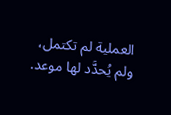العملية لم تكتمل، ولم يُحدَّد لها موعد.